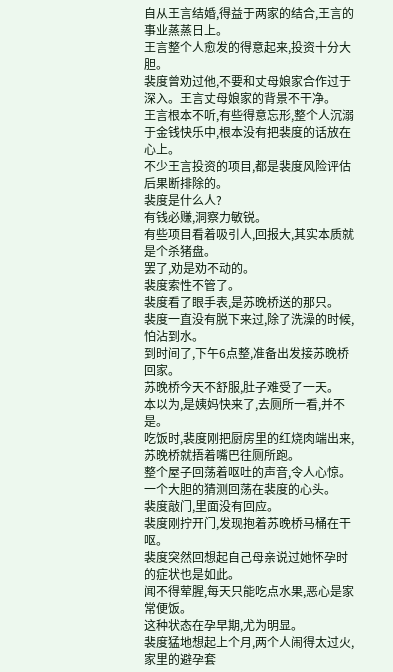自从王言结婚,得益于两家的结合,王言的事业蒸蒸日上。
王言整个人愈发的得意起来,投资十分大胆。
裴度曾劝过他,不要和丈母娘家合作过于深入。王言丈母娘家的背景不干净。
王言根本不听,有些得意忘形,整个人沉溺于金钱快乐中,根本没有把裴度的话放在心上。
不少王言投资的项目,都是裴度风险评估后果断排除的。
裴度是什么人?
有钱必赚,洞察力敏锐。
有些项目看着吸引人,回报大,其实本质就是个杀猪盘。
罢了,劝是劝不动的。
裴度索性不管了。
裴度看了眼手表,是苏晚桥送的那只。
裴度一直没有脱下来过,除了洗澡的时候,怕沾到水。
到时间了,下午6点整,准备出发接苏晚桥回家。
苏晚桥今天不舒服,肚子难受了一天。
本以为,是姨妈快来了,去厕所一看,并不是。
吃饭时,裴度刚把厨房里的红烧肉端出来,苏晚桥就捂着嘴巴往厕所跑。
整个屋子回荡着呕吐的声音,令人心惊。
一个大胆的猜测回荡在裴度的心头。
裴度敲门,里面没有回应。
裴度刚拧开门,发现抱着苏晚桥马桶在干呕。
裴度突然回想起自己母亲说过她怀孕时的症状也是如此。
闻不得荤腥,每天只能吃点水果,恶心是家常便饭。
这种状态在孕早期,尤为明显。
裴度猛地想起上个月,两个人闹得太过火,家里的避孕套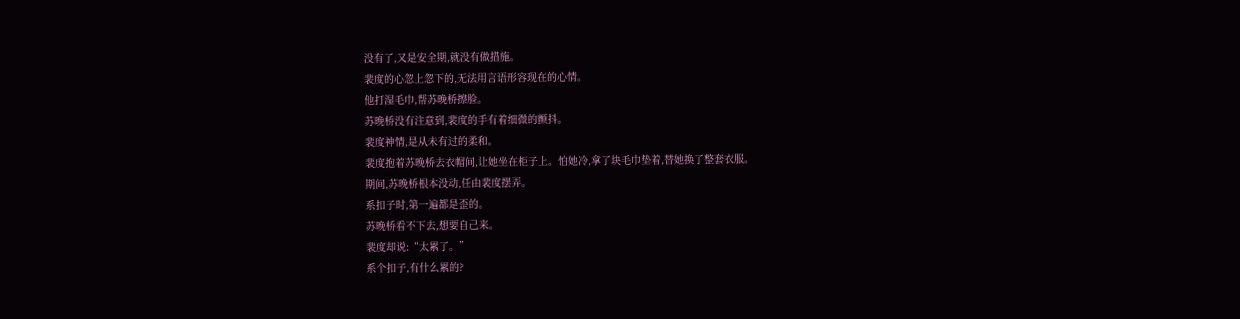没有了,又是安全期,就没有做措施。
裴度的心忽上忽下的,无法用言语形容现在的心情。
他打湿毛巾,帮苏晚桥擦脸。
苏晚桥没有注意到,裴度的手有着细微的颤抖。
裴度神情,是从未有过的柔和。
裴度抱着苏晚桥去衣帽间,让她坐在柜子上。怕她冷,拿了块毛巾垫着,替她换了整套衣服。
期间,苏晚桥根本没动,任由裴度摆弄。
系扣子时,第一遍都是歪的。
苏晚桥看不下去,想要自己来。
裴度却说:“太累了。”
系个扣子,有什么累的?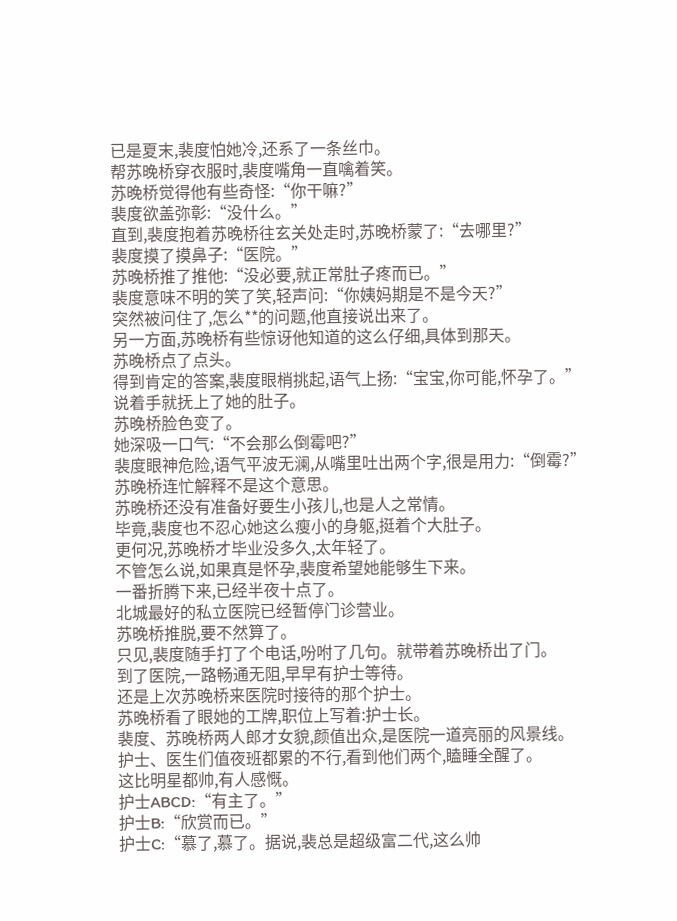已是夏末,裴度怕她冷,还系了一条丝巾。
帮苏晚桥穿衣服时,裴度嘴角一直噙着笑。
苏晚桥觉得他有些奇怪:“你干嘛?”
裴度欲盖弥彰:“没什么。”
直到,裴度抱着苏晚桥往玄关处走时,苏晚桥蒙了:“去哪里?”
裴度摸了摸鼻子:“医院。”
苏晚桥推了推他:“没必要,就正常肚子疼而已。”
裴度意味不明的笑了笑,轻声问:“你姨妈期是不是今天?”
突然被问住了,怎么**的问题,他直接说出来了。
另一方面,苏晚桥有些惊讶他知道的这么仔细,具体到那天。
苏晚桥点了点头。
得到肯定的答案,裴度眼梢挑起,语气上扬:“宝宝,你可能,怀孕了。”
说着手就抚上了她的肚子。
苏晚桥脸色变了。
她深吸一口气:“不会那么倒霉吧?”
裴度眼神危险,语气平波无澜,从嘴里吐出两个字,很是用力:“倒霉?”
苏晚桥连忙解释不是这个意思。
苏晚桥还没有准备好要生小孩儿,也是人之常情。
毕竟,裴度也不忍心她这么瘦小的身躯,挺着个大肚子。
更何况,苏晚桥才毕业没多久,太年轻了。
不管怎么说,如果真是怀孕,裴度希望她能够生下来。
一番折腾下来,已经半夜十点了。
北城最好的私立医院已经暂停门诊营业。
苏晚桥推脱,要不然算了。
只见,裴度随手打了个电话,吩咐了几句。就带着苏晚桥出了门。
到了医院,一路畅通无阻,早早有护士等待。
还是上次苏晚桥来医院时接待的那个护士。
苏晚桥看了眼她的工牌,职位上写着:护士长。
裴度、苏晚桥两人郎才女貌,颜值出众,是医院一道亮丽的风景线。
护士、医生们值夜班都累的不行,看到他们两个,瞌睡全醒了。
这比明星都帅,有人感慨。
护士ABCD:“有主了。”
护士B:“欣赏而已。”
护士C:“慕了,慕了。据说,裴总是超级富二代,这么帅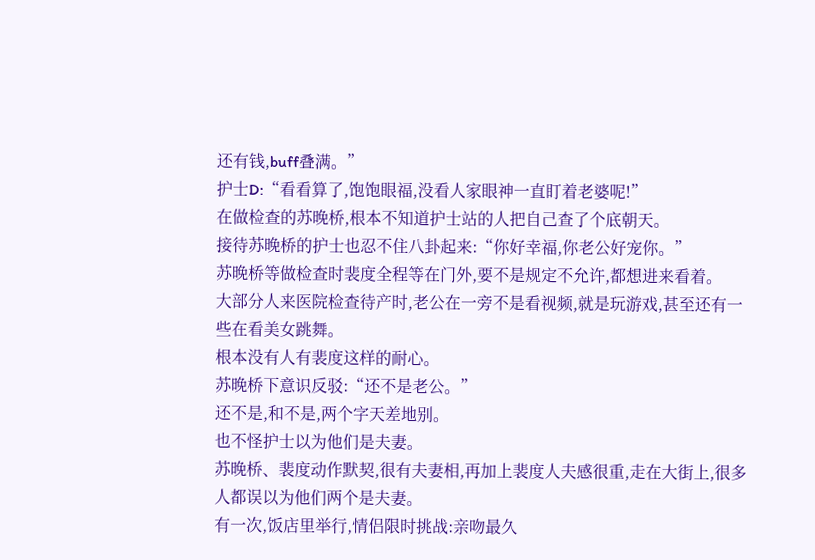还有钱,buff叠满。”
护士D:“看看算了,饱饱眼福,没看人家眼神一直盯着老婆呢!”
在做检查的苏晚桥,根本不知道护士站的人把自己查了个底朝天。
接待苏晚桥的护士也忍不住八卦起来:“你好幸福,你老公好宠你。”
苏晚桥等做检查时裴度全程等在门外,要不是规定不允许,都想进来看着。
大部分人来医院检查待产时,老公在一旁不是看视频,就是玩游戏,甚至还有一些在看美女跳舞。
根本没有人有裴度这样的耐心。
苏晚桥下意识反驳:“还不是老公。”
还不是,和不是,两个字天差地别。
也不怪护士以为他们是夫妻。
苏晚桥、裴度动作默契,很有夫妻相,再加上裴度人夫感很重,走在大街上,很多人都误以为他们两个是夫妻。
有一次,饭店里举行,情侣限时挑战:亲吻最久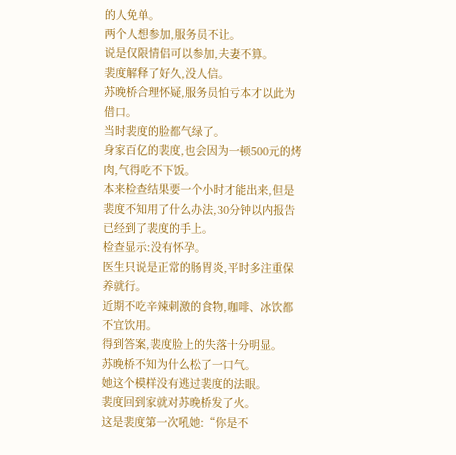的人免单。
两个人想参加,服务员不让。
说是仅限情侣可以参加,夫妻不算。
裴度解释了好久,没人信。
苏晚桥合理怀疑,服务员怕亏本才以此为借口。
当时裴度的脸都气绿了。
身家百亿的裴度,也会因为一顿500元的烤肉,气得吃不下饭。
本来检查结果要一个小时才能出来,但是裴度不知用了什么办法,30分钟以内报告已经到了裴度的手上。
检查显示:没有怀孕。
医生只说是正常的肠胃炎,平时多注重保养就行。
近期不吃辛辣刺激的食物,咖啡、冰饮都不宜饮用。
得到答案,裴度脸上的失落十分明显。
苏晚桥不知为什么松了一口气。
她这个模样没有逃过裴度的法眼。
裴度回到家就对苏晚桥发了火。
这是裴度第一次吼她:“你是不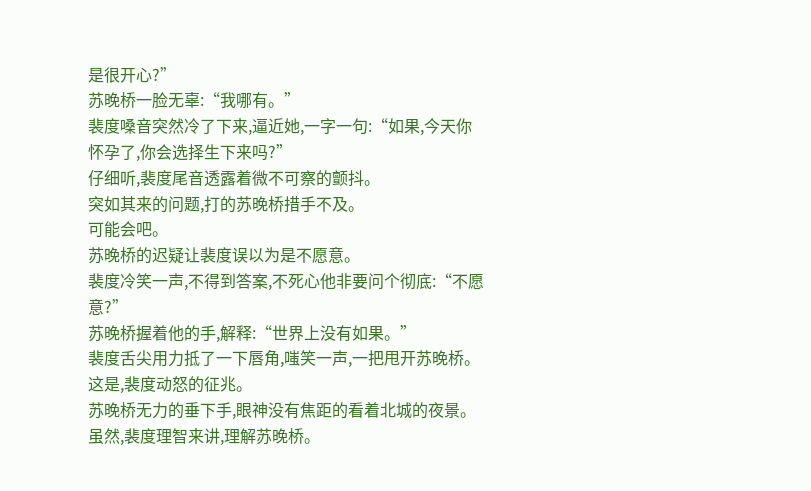是很开心?”
苏晚桥一脸无辜:“我哪有。”
裴度嗓音突然冷了下来,逼近她,一字一句:“如果,今天你怀孕了,你会选择生下来吗?”
仔细听,裴度尾音透露着微不可察的颤抖。
突如其来的问题,打的苏晚桥措手不及。
可能会吧。
苏晚桥的迟疑让裴度误以为是不愿意。
裴度冷笑一声,不得到答案,不死心他非要问个彻底:“不愿意?”
苏晚桥握着他的手,解释:“世界上没有如果。”
裴度舌尖用力抵了一下唇角,嗤笑一声,一把甩开苏晚桥。
这是,裴度动怒的征兆。
苏晚桥无力的垂下手,眼神没有焦距的看着北城的夜景。
虽然,裴度理智来讲,理解苏晚桥。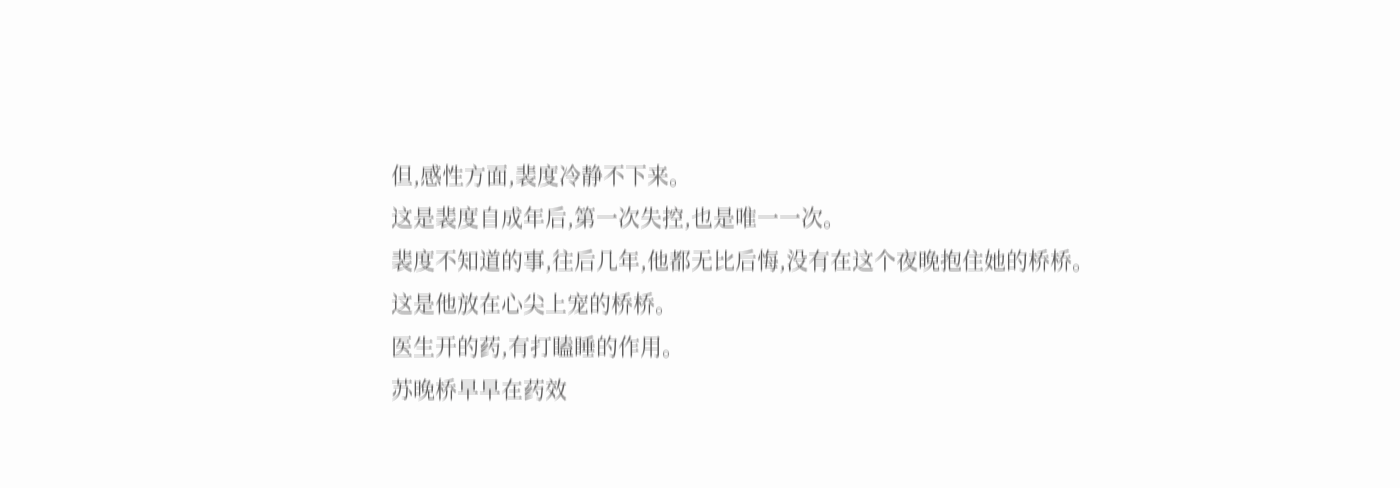但,感性方面,裴度冷静不下来。
这是裴度自成年后,第一次失控,也是唯一一次。
裴度不知道的事,往后几年,他都无比后悔,没有在这个夜晚抱住她的桥桥。
这是他放在心尖上宠的桥桥。
医生开的药,有打瞌睡的作用。
苏晚桥早早在药效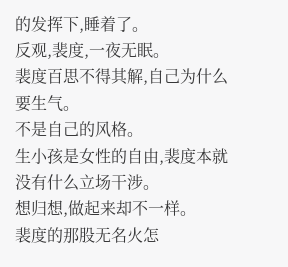的发挥下,睡着了。
反观,裴度,一夜无眠。
裴度百思不得其解,自己为什么要生气。
不是自己的风格。
生小孩是女性的自由,裴度本就没有什么立场干涉。
想归想,做起来却不一样。
裴度的那股无名火怎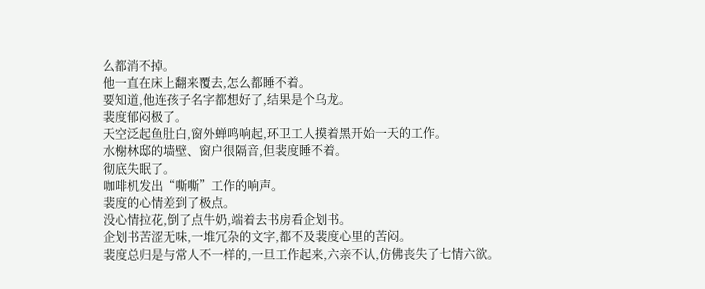么都消不掉。
他一直在床上翻来覆去,怎么都睡不着。
要知道,他连孩子名字都想好了,结果是个乌龙。
裴度郁闷极了。
天空泛起鱼肚白,窗外蝉鸣响起,环卫工人摸着黑开始一天的工作。
水榭林邸的墙壁、窗户很隔音,但裴度睡不着。
彻底失眠了。
咖啡机发出“嘶嘶”工作的响声。
裴度的心情差到了极点。
没心情拉花,倒了点牛奶,端着去书房看企划书。
企划书苦涩无味,一堆冗杂的文字,都不及裴度心里的苦闷。
裴度总归是与常人不一样的,一旦工作起来,六亲不认,仿佛丧失了七情六欲。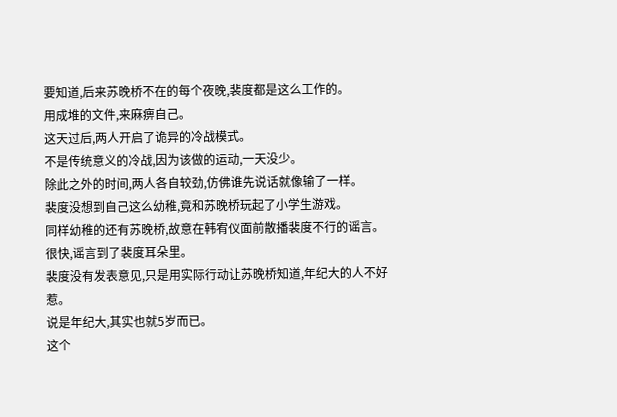要知道,后来苏晚桥不在的每个夜晚,裴度都是这么工作的。
用成堆的文件,来麻痹自己。
这天过后,两人开启了诡异的冷战模式。
不是传统意义的冷战,因为该做的运动,一天没少。
除此之外的时间,两人各自较劲,仿佛谁先说话就像输了一样。
裴度没想到自己这么幼稚,竟和苏晚桥玩起了小学生游戏。
同样幼稚的还有苏晚桥,故意在韩宥仪面前散播裴度不行的谣言。
很快,谣言到了裴度耳朵里。
裴度没有发表意见,只是用实际行动让苏晚桥知道,年纪大的人不好惹。
说是年纪大,其实也就5岁而已。
这个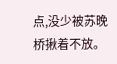点,没少被苏晚桥揪着不放。